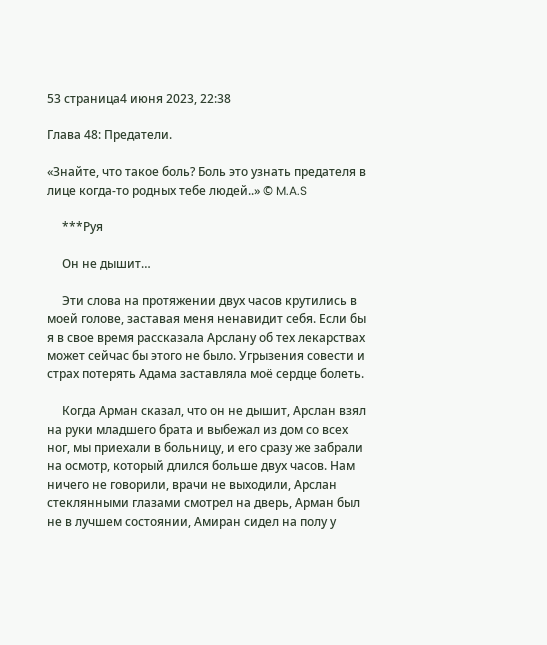53 страница4 июня 2023, 22:38

Глава 48: Предатели.

«Знайте, что такое боль? Боль это узнать предателя в лице когда-то родных тебе людей..» © M.A.S

     ***Руя

     Он не дышит…

     Эти слова на протяжении двух часов крутились в моей голове, заставая меня ненавидит себя. Если бы я в свое время рассказала Арслану об тех лекарствах может сейчас бы этого не было. Угрызения совести и страх потерять Адама заставляла моё сердце болеть.

     Когда Арман сказал, что он не дышит, Арслан взял на руки младшего брата и выбежал из дом со всех ног, мы приехали в больницу, и его сразу же забрали на осмотр, который длился больше двух часов. Нам ничего не говорили, врачи не выходили, Арслан стеклянными глазами смотрел на дверь, Арман был не в лучшем состоянии, Амиран сидел на полу у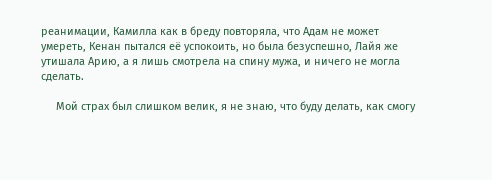реанимации, Камилла как в бреду повторяла, что Адам не может умереть, Кенан пытался её успокоить, но была безуспешно, Лайя же утишала Арию, а я лишь смотрела на спину мужа, и ничего не могла сделать.

     Мой страх был слишком велик, я не знаю, что буду делать, как смогу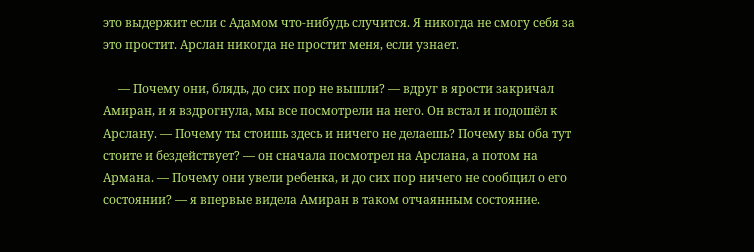это выдержит если с Адамом что-нибудь случится. Я никогда не смогу себя за это простит. Арслан никогда не простит меня, если узнает.

     — Почему они, блядь, до сих пор не вышли? — вдруг в ярости закричал Амиран, и я вздрогнула, мы все посмотрели на него. Он встал и подошёл к Арслану. — Почему ты стоишь здесь и ничего не делаешь? Почему вы оба тут стоите и бездействует? — он сначала посмотрел на Арслана, а потом на Армана. — Почему они увели ребенка, и до сих пор ничего не сообщил о его состоянии? — я впервые видела Амиран в таком отчаянным состояние.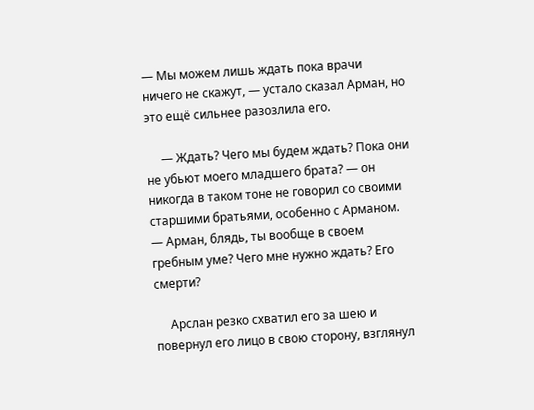— Мы можем лишь ждать пока врачи ничего не скажут, — устало сказал Арман, но это ещё сильнее разозлила его.

     — Ждать? Чего мы будем ждать? Пока они не убьют моего младшего брата? — он никогда в таком тоне не говорил со своими старшими братьями, особенно с Арманом. — Арман, блядь, ты вообще в своем гребным уме? Чего мне нужно ждать? Его смерти?

     Арслан резко схватил его за шею и повернул его лицо в свою сторону, взглянул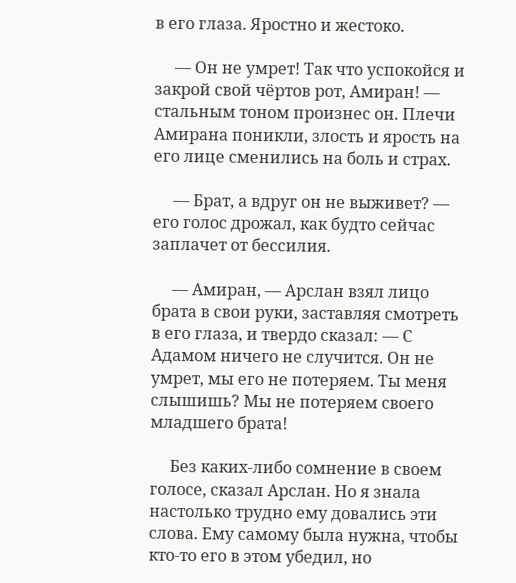в его глаза. Яростно и жестоко.

     — Он не умрет! Так что успокойся и закрой свой чёртов рот, Амиран! — стальным тоном произнес он. Плечи Амирана поникли, злость и ярость на его лице сменились на боль и страх.

     — Брат, а вдруг он не выживет? — его голос дрожал, как будто сейчас заплачет от бессилия.

     — Амиран, — Арслан взял лицо брата в свои руки, заставляя смотреть в его глаза, и твердо сказал: — С Адамом ничего не случится. Он не умрет, мы его не потеряем. Ты меня слышишь? Мы не потеряем своего младшего брата!

     Без каких-либо сомнение в своем голосе, сказал Арслан. Но я знала настолько трудно ему довались эти слова. Ему самому была нужна, чтобы кто-то его в этом убедил, но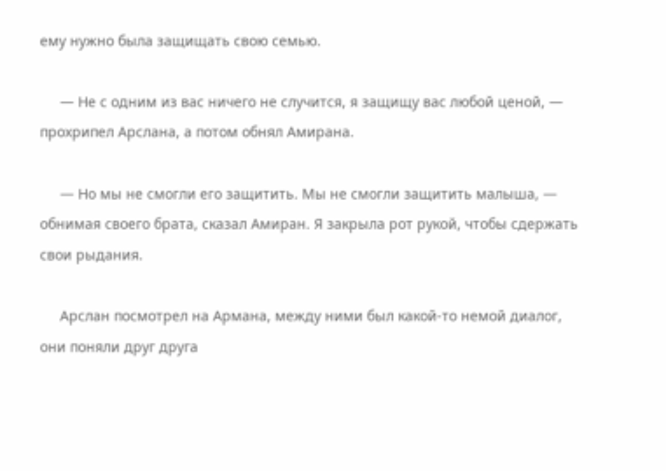ему нужно была защищать свою семью.

     — Не с одним из вас ничего не случится, я защищу вас любой ценой, — прохрипел Арслана, а потом обнял Амирана.

     — Но мы не смогли его защитить. Мы не смогли защитить малыша, — обнимая своего брата, сказал Амиран. Я закрыла рот рукой, чтобы сдержать свои рыдания.

     Арслан посмотрел на Армана, между ними был какой-то немой диалог, они поняли друг друга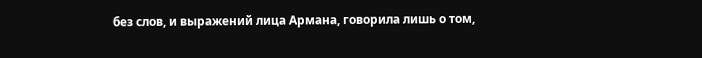без слов, и выражений лица Армана, говорила лишь о том,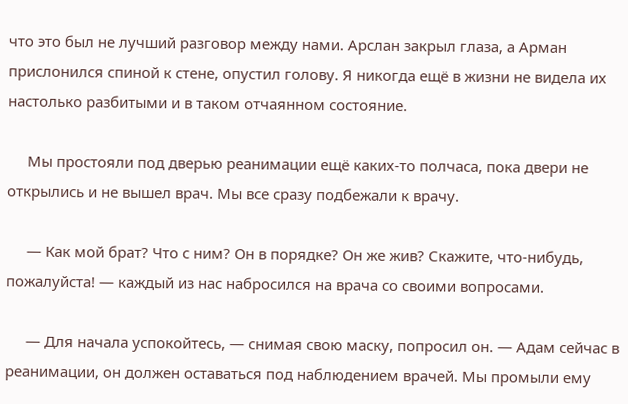что это был не лучший разговор между нами. Арслан закрыл глаза, а Арман прислонился спиной к стене, опустил голову. Я никогда ещё в жизни не видела их настолько разбитыми и в таком отчаянном состояние.

     Мы простояли под дверью реанимации ещё каких-то полчаса, пока двери не открылись и не вышел врач. Мы все сразу подбежали к врачу.

     — Как мой брат? Что с ним? Он в порядке? Он же жив? Скажите, что-нибудь, пожалуйста! — каждый из нас набросился на врача со своими вопросами.

     — Для начала успокойтесь, — снимая свою маску, попросил он. — Адам сейчас в реанимации, он должен оставаться под наблюдением врачей. Мы промыли ему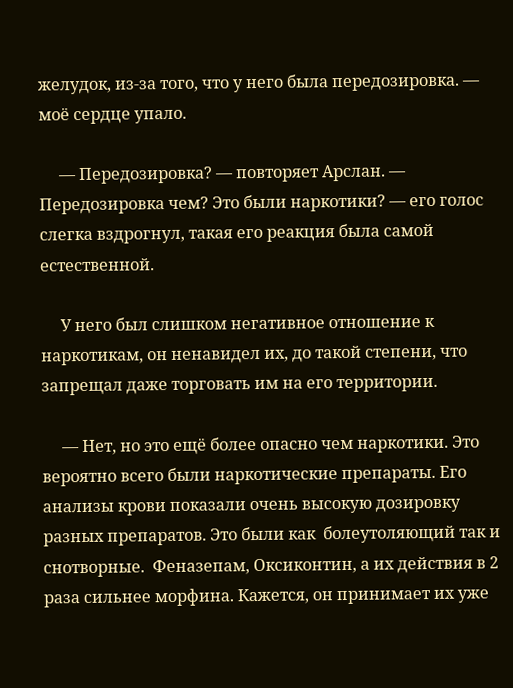желудок, из-за того, что у него была передозировка. — моё сердце упало.

     — Передозировка? — повторяет Арслан. — Передозировка чем? Это были наркотики? — его голос слегка вздрогнул, такая его реакция была самой естественной.

     У него был слишком негативное отношение к наркотикам, он ненавидел их, до такой степени, что запрещал даже торговать им на его территории.

     — Нет, но это ещё более опасно чем наркотики. Это вероятно всего были наркотические препараты. Его анализы крови показали очень высокую дозировку разных препаратов. Это были как  болеутоляющий так и снотворные.  Феназепам, Оксиконтин, а их действия в 2 раза сильнее морфина. Кажется, он принимает их уже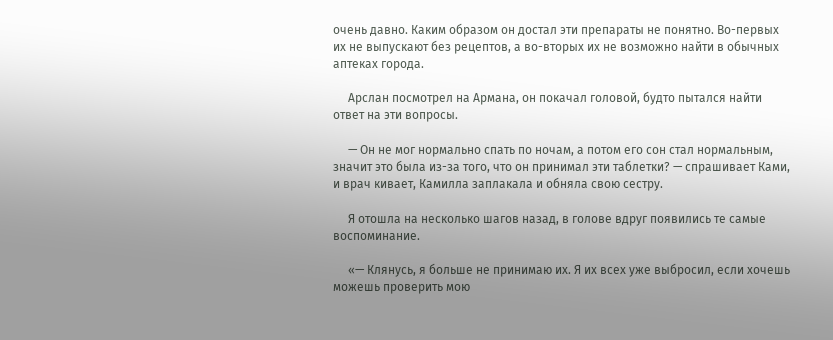очень давно. Каким образом он достал эти препараты не понятно. Во-первых их не выпускают без рецептов, а во-вторых их не возможно найти в обычных аптеках города.

     Арслан посмотрел на Армана, он покачал головой, будто пытался найти ответ на эти вопросы.

     — Он не мог нормально спать по ночам, а потом его сон стал нормальным, значит это была из-за того, что он принимал эти таблетки? — спрашивает Ками, и врач кивает, Камилла заплакала и обняла свою сестру.

     Я отошла на несколько шагов назад, в голове вдруг появились те самые воспоминание.

     «— Клянусь, я больше не принимаю их. Я их всех уже выбросил, если хочешь можешь проверить мою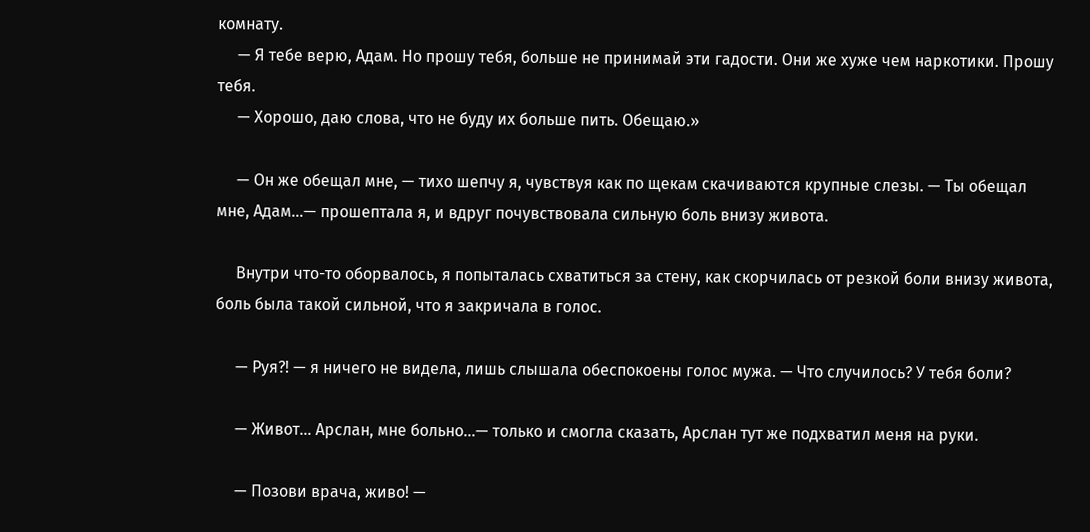комнату.
     — Я тебе верю, Адам. Но прошу тебя, больше не принимай эти гадости. Они же хуже чем наркотики. Прошу тебя.
     — Хорошо, даю слова, что не буду их больше пить. Обещаю.»

     — Он же обещал мне, — тихо шепчу я, чувствуя как по щекам скачиваются крупные слезы. — Ты обещал мне, Адам…— прошептала я, и вдруг почувствовала сильную боль внизу живота.

     Внутри что-то оборвалось, я попыталась схватиться за стену, как скорчилась от резкой боли внизу живота, боль была такой сильной, что я закричала в голос.

     — Руя?! — я ничего не видела, лишь слышала обеспокоены голос мужа. — Что случилось? У тебя боли?

     — Живот… Арслан, мне больно…— только и смогла сказать, Арслан тут же подхватил меня на руки.

     — Позови врача, живо! —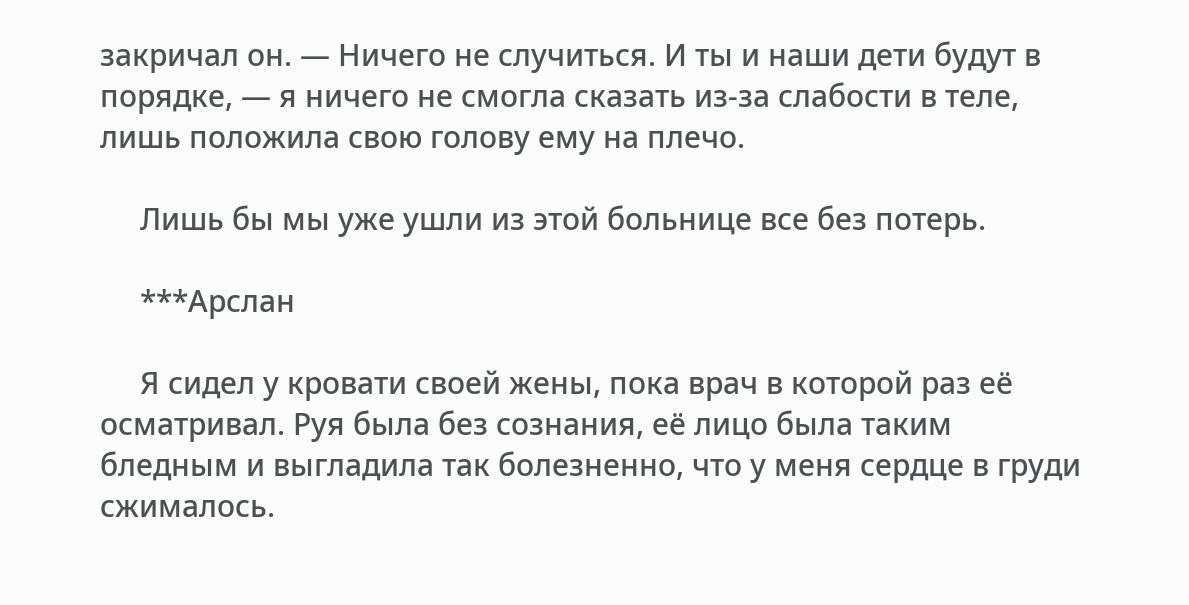закричал он. — Ничего не случиться. И ты и наши дети будут в порядке, — я ничего не смогла сказать из-за слабости в теле, лишь положила свою голову ему на плечо.

     Лишь бы мы уже ушли из этой больнице все без потерь.

     ***Арслан

     Я сидел у кровати своей жены, пока врач в которой раз её осматривал. Руя была без сознания, её лицо была таким бледным и выгладила так болезненно, что у меня сердце в груди сжималось.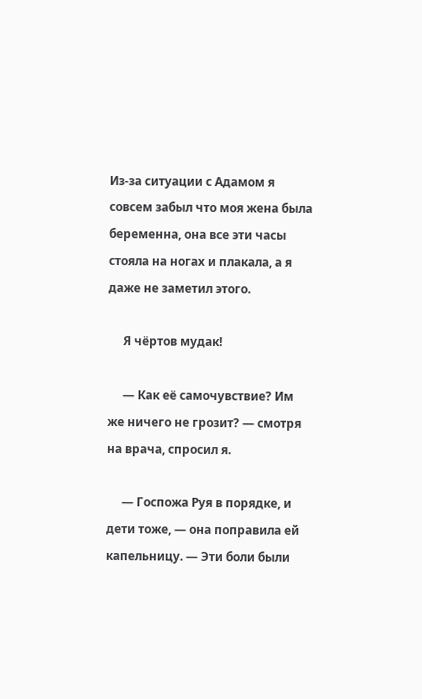Из-за ситуации с Адамом я совсем забыл что моя жена была беременна, она все эти часы стояла на ногах и плакала, а я даже не заметил этого.

     Я чёртов мудак!

     — Как её самочувствие? Им же ничего не грозит? — смотря на врача, спросил я.

     — Госпожа Руя в порядке, и дети тоже, — она поправила ей капельницу. — Эти боли были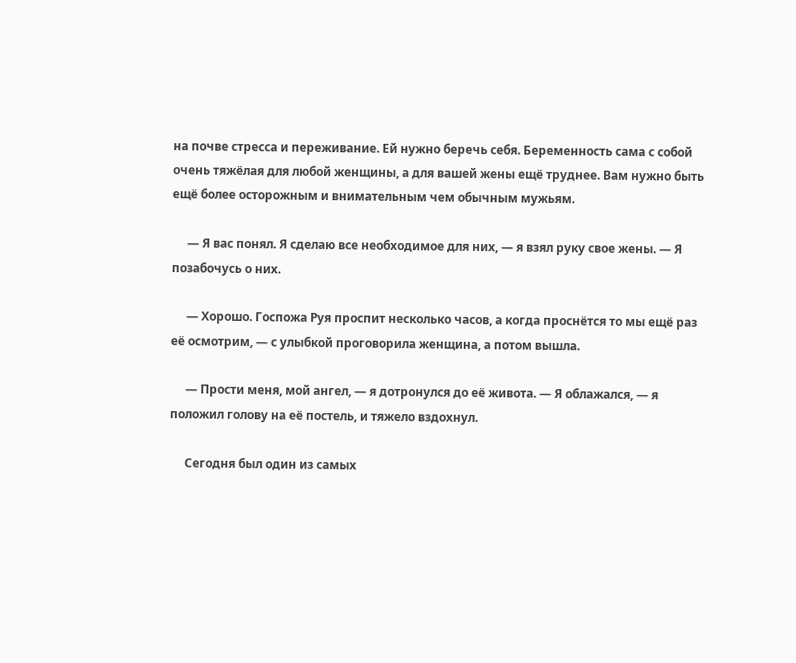на почве стресса и переживание. Ей нужно беречь себя. Беременность сама с собой очень тяжёлая для любой женщины, а для вашей жены ещё труднее. Вам нужно быть ещё более осторожным и внимательным чем обычным мужьям.

     — Я вас понял. Я сделаю все необходимое для них, — я взял руку свое жены. — Я позабочусь о них.

     — Хорошо. Госпожа Руя проспит несколько часов, а когда проснётся то мы ещё раз её осмотрим, — с улыбкой проговорила женщина, а потом вышла.

     — Прости меня, мой ангел, — я дотронулся до её живота. — Я облажался, — я положил голову на её постель, и тяжело вздохнул.

     Сегодня был один из самых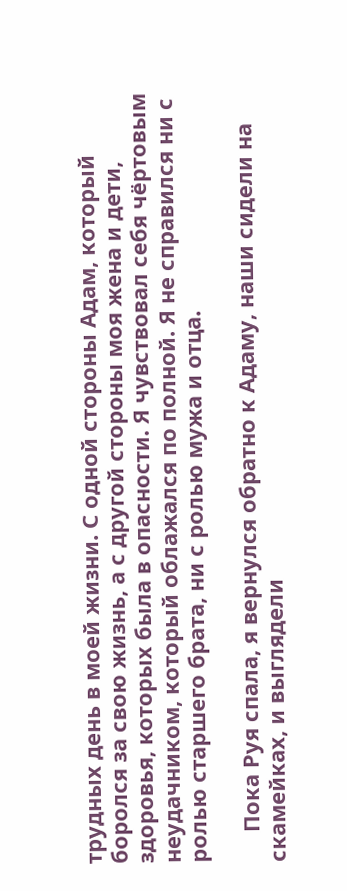трудных день в моей жизни. С одной стороны Адам, который боролся за свою жизнь, а с другой стороны моя жена и дети, здоровья, которых была в опасности. Я чувствовал себя чёртовым неудачником, который облажался по полной. Я не справился ни с ролью старшего брата, ни с ролью мужа и отца.

     Пока Руя спала, я вернулся обратно к Адаму, наши сидели на скамейках, и выглядели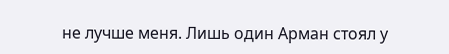не лучше меня. Лишь один Арман стоял у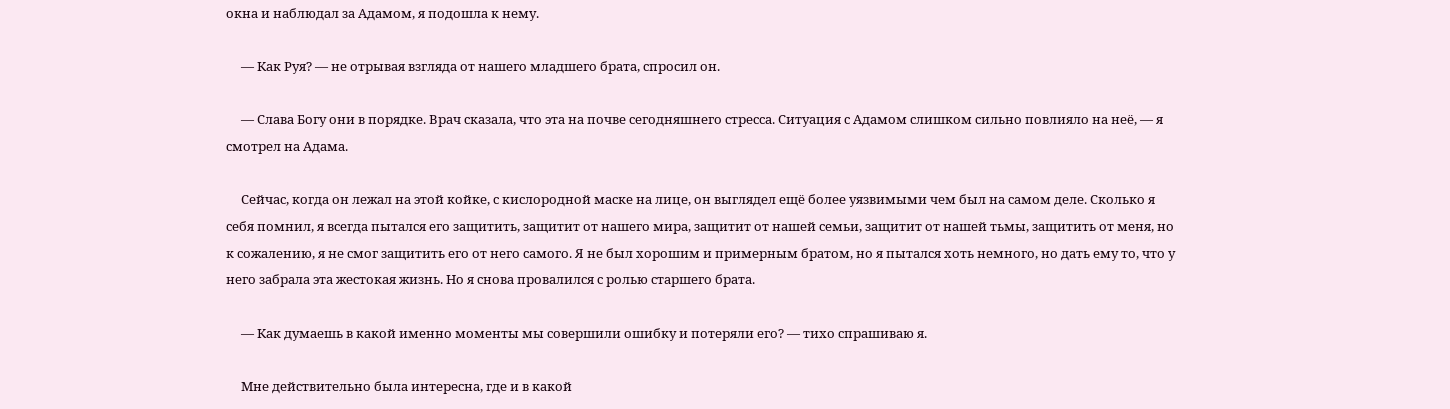окна и наблюдал за Адамом, я подошла к нему.

     — Как Руя? — не отрывая взгляда от нашего младшего брата, спросил он.

     — Слава Богу они в порядке. Врач сказала, что эта на почве сегодняшнего стресса. Ситуация с Адамом слишком сильно повлияло на неё, — я смотрел на Адама.

     Сейчас, когда он лежал на этой койке, с кислородной маске на лице, он выглядел ещё более уязвимыми чем был на самом деле. Сколько я себя помнил, я всегда пытался его защитить, защитит от нашего мира, защитит от нашей семьи, защитит от нашей тьмы, защитить от меня, но к сожалению, я не смог защитить его от него самого. Я не был хорошим и примерным братом, но я пытался хоть немного, но дать ему то, что у него забрала эта жестокая жизнь. Но я снова провалился с ролью старшего брата.

     — Как думаешь в какой именно моменты мы совершили ошибку и потеряли его? — тихо спрашиваю я.

     Мне действительно была интересна, где и в какой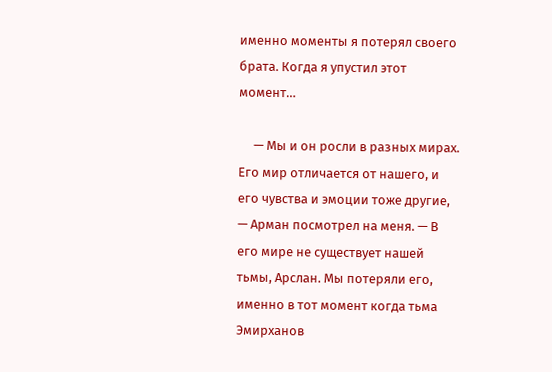именно моменты я потерял своего брата. Когда я упустил этот момент…

     — Мы и он росли в разных мирах. Его мир отличается от нашего, и его чувства и эмоции тоже другие, — Арман посмотрел на меня. — В его мире не существует нашей тьмы, Арслан. Мы потеряли его, именно в тот момент когда тьма Эмирханов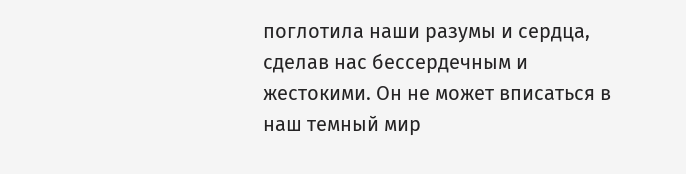поглотила наши разумы и сердца, сделав нас бессердечным и жестокими. Он не может вписаться в наш темный мир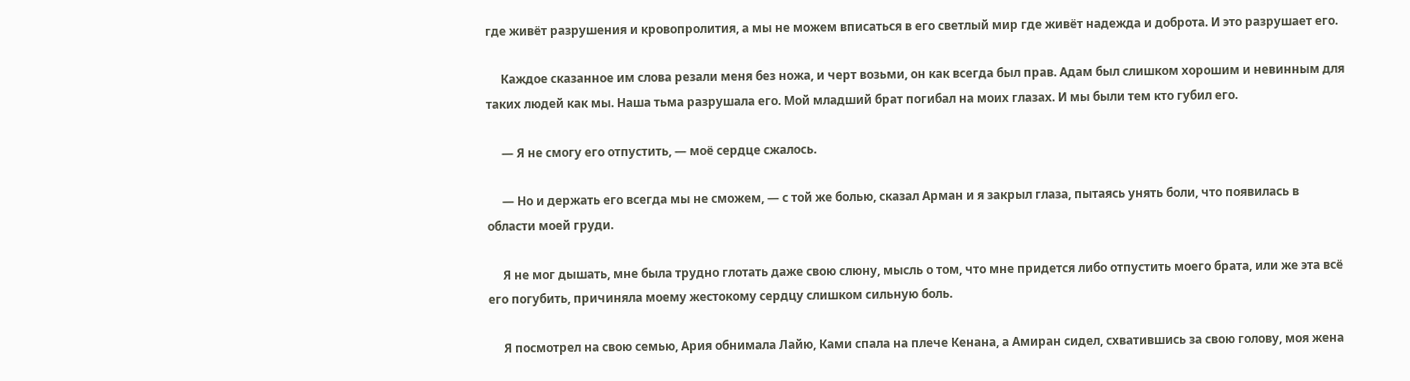где живёт разрушения и кровопролития, а мы не можем вписаться в его светлый мир где живёт надежда и доброта. И это разрушает его.

     Каждое сказанное им слова резали меня без ножа, и черт возьми, он как всегда был прав. Адам был слишком хорошим и невинным для таких людей как мы. Наша тьма разрушала его. Мой младший брат погибал на моих глазах. И мы были тем кто губил его.

     — Я не смогу его отпустить, — моё сердце сжалось.

     — Но и держать его всегда мы не сможем, — с той же болью, сказал Арман и я закрыл глаза, пытаясь унять боли, что появилась в области моей груди.

     Я не мог дышать, мне была трудно глотать даже свою слюну, мысль о том, что мне придется либо отпустить моего брата, или же эта всё его погубить, причиняла моему жестокому сердцу слишком сильную боль.

     Я посмотрел на свою семью, Ария обнимала Лайю, Ками спала на плече Кенана, а Амиран сидел, схватившись за свою голову, моя жена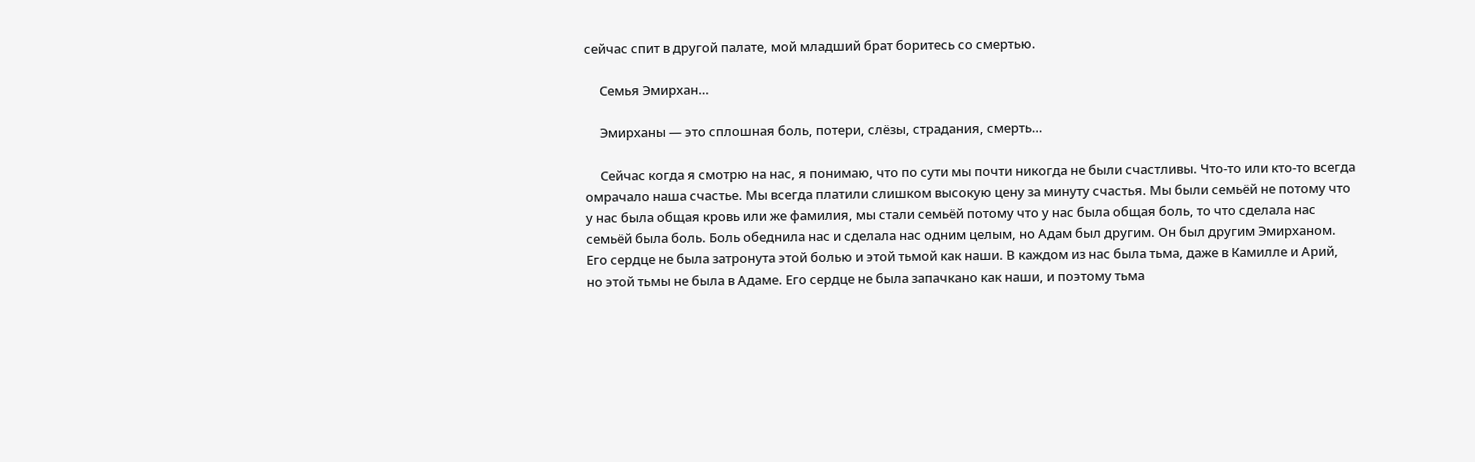сейчас спит в другой палате, мой младший брат боритесь со смертью.

     Семья Эмирхан…

     Эмирханы — это сплошная боль, потери, слёзы, страдания, смерть…

     Сейчас когда я смотрю на нас, я понимаю, что по сути мы почти никогда не были счастливы. Что-то или кто-то всегда омрачало наша счастье. Мы всегда платили слишком высокую цену за минуту счастья. Мы были семьёй не потому что у нас была общая кровь или же фамилия, мы стали семьёй потому что у нас была общая боль, то что сделала нас семьёй была боль. Боль обеднила нас и сделала нас одним целым, но Адам был другим. Он был другим Эмирханом. Его сердце не была затронута этой болью и этой тьмой как наши. В каждом из нас была тьма, даже в Камилле и Арий, но этой тьмы не была в Адаме. Его сердце не была запачкано как наши, и поэтому тьма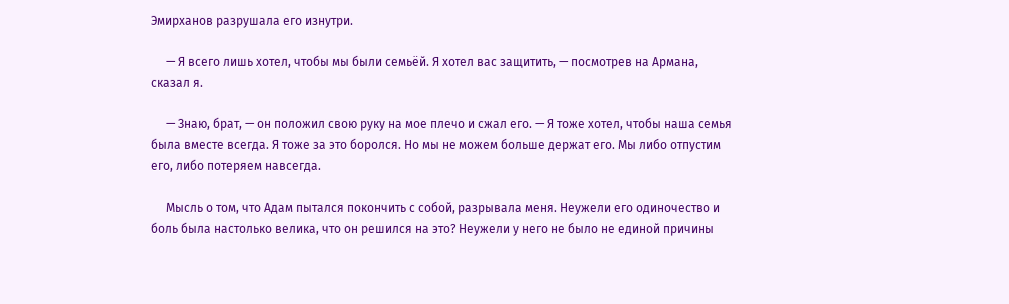Эмирханов разрушала его изнутри.

     — Я всего лишь хотел, чтобы мы были семьёй. Я хотел вас защитить, — посмотрев на Армана, сказал я.

     — Знаю, брат, — он положил свою руку на мое плечо и сжал его. — Я тоже хотел, чтобы наша семья была вместе всегда. Я тоже за это боролся. Но мы не можем больше держат его. Мы либо отпустим его, либо потеряем навсегда.

     Мысль о том, что Адам пытался покончить с собой, разрывала меня. Неужели его одиночество и боль была настолько велика, что он решился на это? Неужели у него не было не единой причины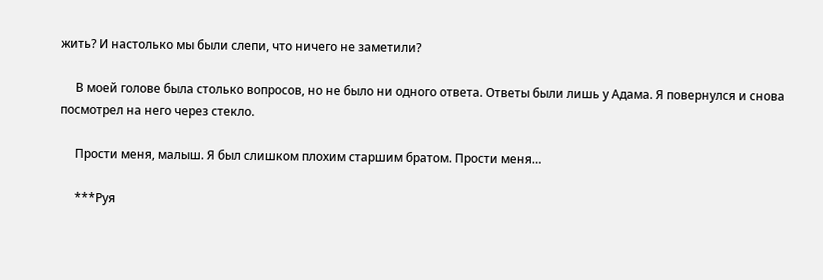жить? И настолько мы были слепи, что ничего не заметили?

     В моей голове была столько вопросов, но не было ни одного ответа. Ответы были лишь у Адама. Я повернулся и снова посмотрел на него через стекло.

     Прости меня, малыш. Я был слишком плохим старшим братом. Прости меня…

     ***Руя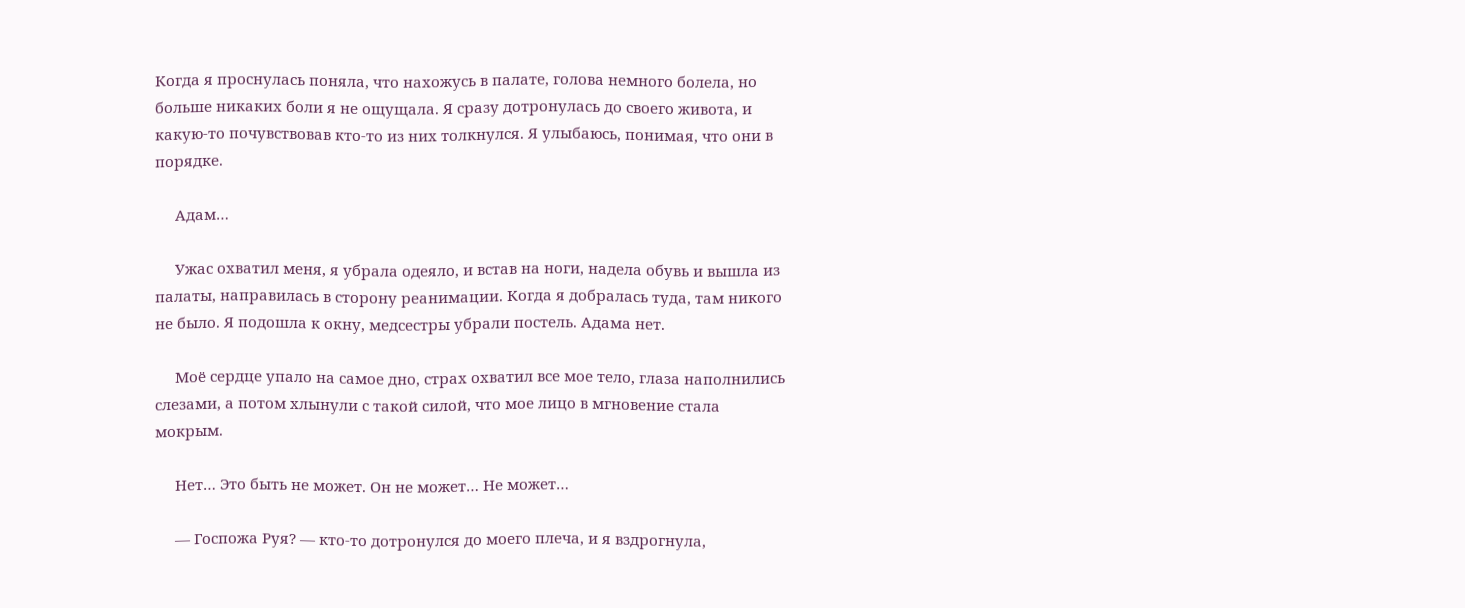Когда я проснулась поняла, что нахожусь в палате, голова немного болела, но больше никаких боли я не ощущала. Я сразу дотронулась до своего живота, и какую-то почувствовав кто-то из них толкнулся. Я улыбаюсь, понимая, что они в порядке.

     Адам…

     Ужас охватил меня, я убрала одеяло, и встав на ноги, надела обувь и вышла из палаты, направилась в сторону реанимации. Когда я добралась туда, там никого не было. Я подошла к окну, медсестры убрали постель. Адама нет.

     Моё сердце упало на самое дно, страх охватил все мое тело, глаза наполнились слезами, а потом хлынули с такой силой, что мое лицо в мгновение стала мокрым.

     Нет… Это быть не может. Он не может… Не может…

     — Госпожа Руя? — кто-то дотронулся до моего плеча, и я вздрогнула,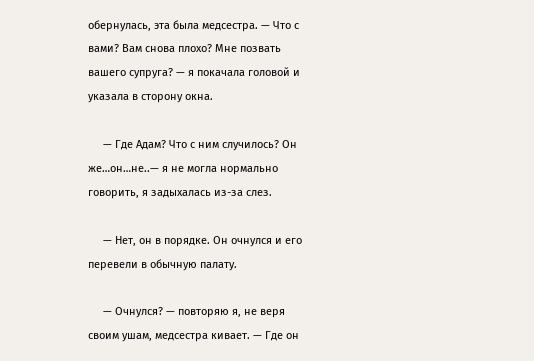обернулась, эта была медсестра. — Что с вами? Вам снова плохо? Мне позвать вашего супруга? — я покачала головой и указала в сторону окна.

     — Где Адам? Что с ним случилось? Он же…он…не..— я не могла нормально говорить, я задыхалась из-за слез.

     — Нет, он в порядке. Он очнулся и его перевели в обычную палату.

     — Очнулся? — повторяю я, не веря своим ушам, медсестра кивает. — Где он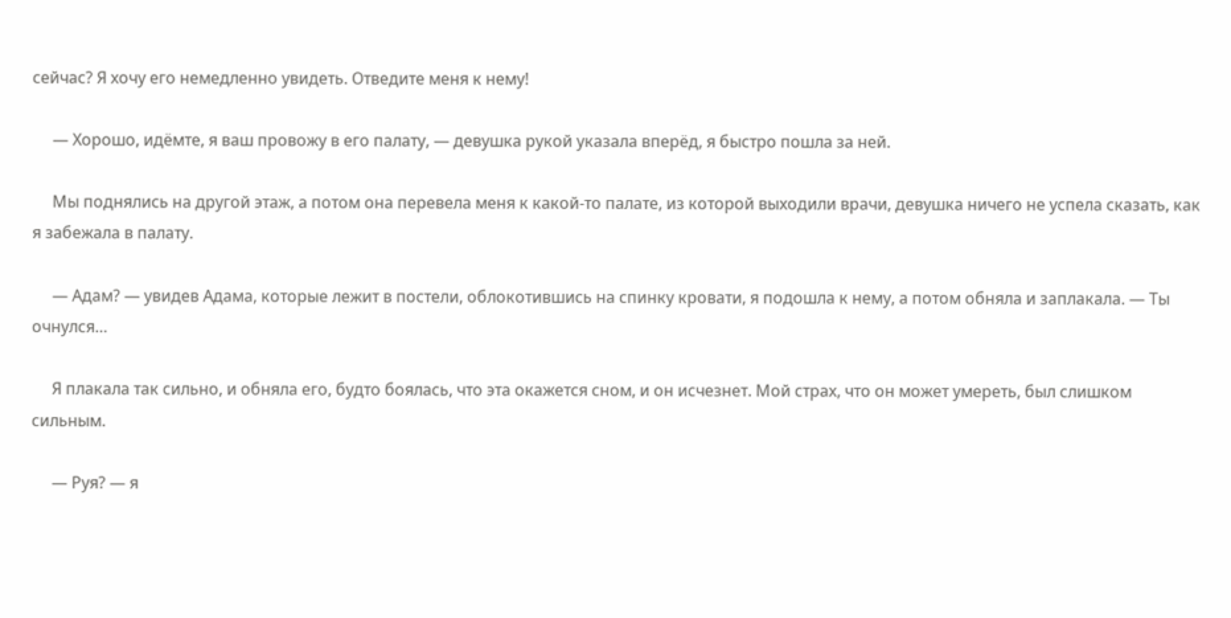сейчас? Я хочу его немедленно увидеть. Отведите меня к нему!

     — Хорошо, идёмте, я ваш провожу в его палату, — девушка рукой указала вперёд, я быстро пошла за ней.

     Мы поднялись на другой этаж, а потом она перевела меня к какой-то палате, из которой выходили врачи, девушка ничего не успела сказать, как я забежала в палату.

     — Адам? — увидев Адама, которые лежит в постели, облокотившись на спинку кровати, я подошла к нему, а потом обняла и заплакала. — Ты очнулся…

     Я плакала так сильно, и обняла его, будто боялась, что эта окажется сном, и он исчезнет. Мой страх, что он может умереть, был слишком сильным.

     — Руя? — я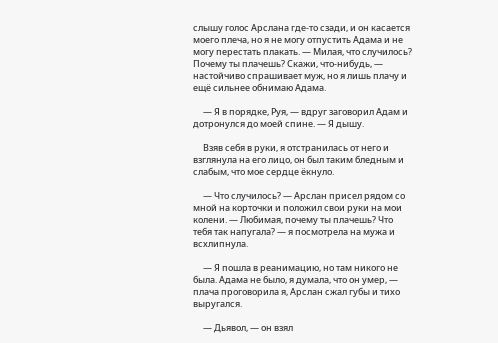слышу голос Арслана где-то сзади, и он касается моего плеча, но я не могу отпустить Адама и не могу перестать плакать. — Милая, что случилось? Почему ты плачешь? Скажи, что-нибудь, — настойчиво спрашивает муж, но я лишь плачу и ещё сильнее обнимаю Адама.

     — Я в порядке, Руя, — вдруг заговорил Адам и дотронулся до моей спине. — Я дышу.

     Взяв себя в руки, я отстранилась от него и взглянула на его лицо, он был таким бледным и слабым, что мое сердце ёкнуло.

     — Что случилось? — Арслан присел рядом со мной на корточки и положил свои руки на мои колени. — Любимая, почему ты плачешь? Что тебя так напугала? — я посмотрела на мужа и всхлипнула.

     — Я пошла в реанимацию, но там никого не была. Адама не было, я думала, что он умер, — плача проговорила я, Арслан сжал губы и тихо выругался.

     — Дьявол, — он взял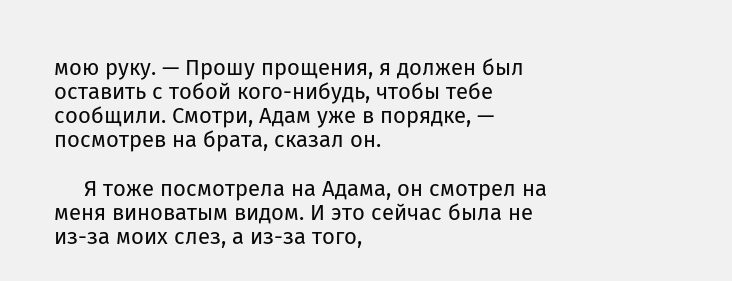мою руку. — Прошу прощения, я должен был оставить с тобой кого-нибудь, чтобы тебе сообщили. Смотри, Адам уже в порядке, — посмотрев на брата, сказал он.

     Я тоже посмотрела на Адама, он смотрел на меня виноватым видом. И это сейчас была не из-за моих слез, а из-за того,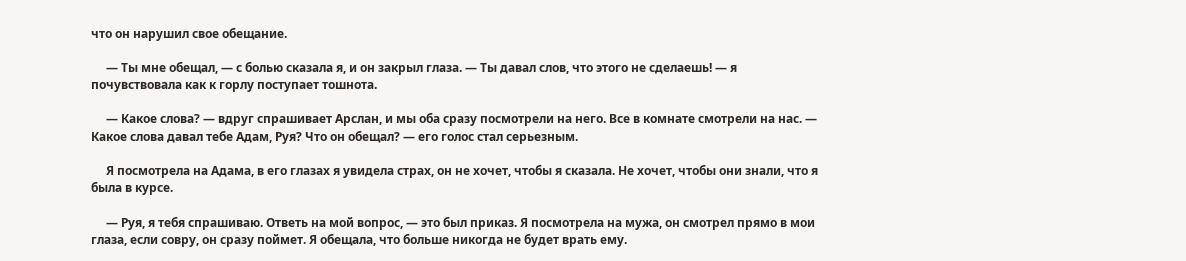что он нарушил свое обещание.

     — Ты мне обещал, — с болью сказала я, и он закрыл глаза. — Ты давал слов, что этого не сделаешь! — я почувствовала как к горлу поступает тошнота.

     — Какое слова? — вдруг спрашивает Арслан, и мы оба сразу посмотрели на него. Все в комнате смотрели на нас. — Какое слова давал тебе Адам, Руя? Что он обещал? — его голос стал серьезным.

     Я посмотрела на Адама, в его глазах я увидела страх, он не хочет, чтобы я сказала. Не хочет, чтобы они знали, что я была в курсе.

     — Руя, я тебя спрашиваю. Ответь на мой вопрос, — это был приказ. Я посмотрела на мужа, он смотрел прямо в мои глаза, если совру, он сразу поймет. Я обещала, что больше никогда не будет врать ему.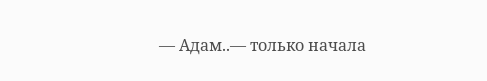— Адам..— только начала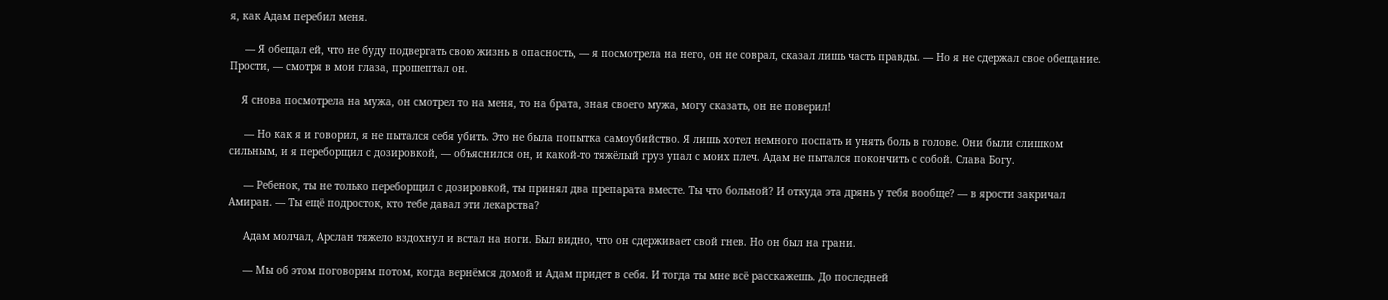я, как Адам перебил меня.

     — Я обещал ей, что не буду подвергать свою жизнь в опасность, — я посмотрела на него, он не соврал, сказал лишь часть правды. — Но я не сдержал свое обещание. Прости, — смотря в мои глаза, прошептал он.

    Я снова посмотрела на мужа, он смотрел то на меня, то на брата, зная своего мужа, могу сказать, он не поверил!

     — Но как я и говорил, я не пытался себя убить. Это не была попытка самоубийство. Я лишь хотел немного поспать и унять боль в голове. Они были слишком сильным, и я переборщил с дозировкой, — объяснился он, и какой-то тяжёлый груз упал с моих плеч. Адам не пытался покончить с собой. Слава Богу.

     — Ребенок, ты не только переборщил с дозировкой, ты принял два препарата вместе. Ты что больной? И откуда эта дрянь у тебя вообще? — в ярости закричал Амиран. — Ты ещё подросток, кто тебе давал эти лекарства?

     Адам молчал, Арслан тяжело вздохнул и встал на ноги. Был видно, что он сдерживает свой гнев. Но он был на грани.

     — Мы об этом поговорим потом, когда вернёмся домой и Адам придет в себя. И тогда ты мне всё расскажешь. До последней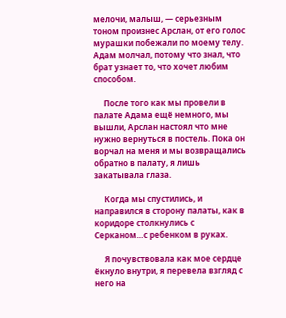мелочи, малыш, — серьезным тоном произнес Арслан, от его голос мурашки побежали по моему телу. Адам молчал, потому что знал, что брат узнает то, что хочет любим способом.

     После того как мы провели в палате Адама ещё немного, мы вышли, Арслан настоял что мне нужно вернуться в постель. Пока он ворчал на меня и мы возвращались обратно в палату, я лишь закатывала глаза.

     Когда мы спустились, и направился в сторону палаты, как в коридоре столкнулись с Серканом…с ребенком в руках.

     Я почувствовала как мое сердце ёкнуло внутри, я перевела взгляд с него на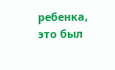ребенка, это был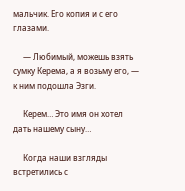мальчик. Его копия и с его глазами.

     — Любимый, можешь взять сумку Керема, а я возьму его, — к ним подошла Эзги.

     Керем… Это имя он хотел дать нашему сыну…

     Когда наши взгляды встретились с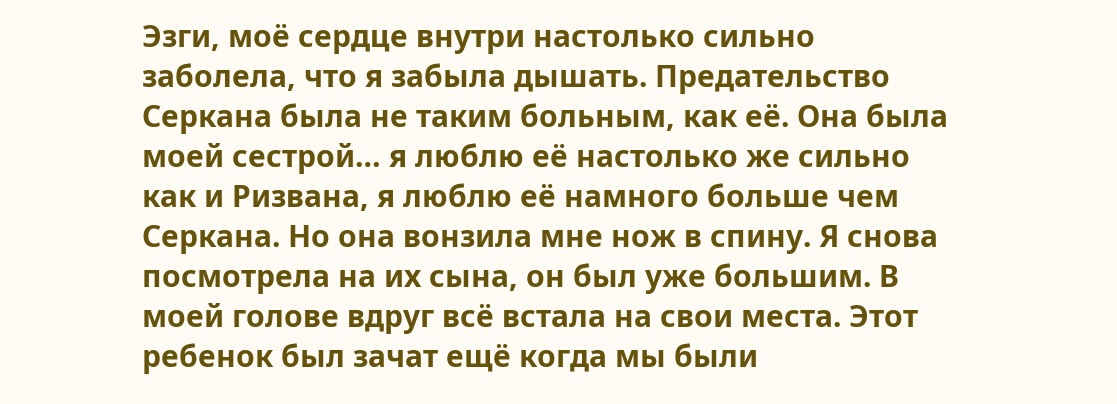Эзги, моё сердце внутри настолько сильно заболела, что я забыла дышать. Предательство Серкана была не таким больным, как её. Она была моей сестрой… я люблю её настолько же сильно как и Ризвана, я люблю её намного больше чем Серкана. Но она вонзила мне нож в спину. Я снова посмотрела на их сына, он был уже большим. В моей голове вдруг всё встала на свои места. Этот ребенок был зачат ещё когда мы были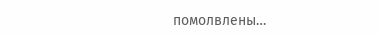помолвлены…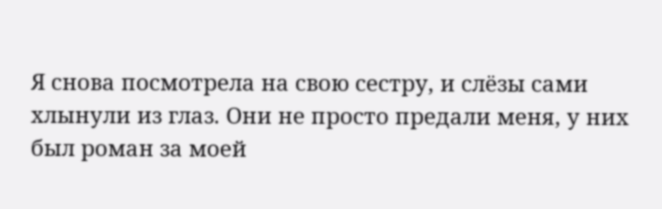Я снова посмотрела на свою сестру, и слёзы сами хлынули из глаз. Они не просто предали меня, у них был роман за моей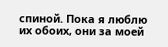спиной. Пока я люблю их обоих, они за моей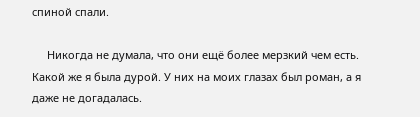спиной спали.

     Никогда не думала, что они ещё более мерзкий чем есть. Какой же я была дурой. У них на моих глазах был роман, а я даже не догадалась.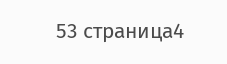53 страница4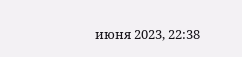июня 2023, 22:38